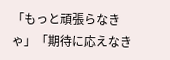「もっと頑張らなきゃ」「期待に応えなき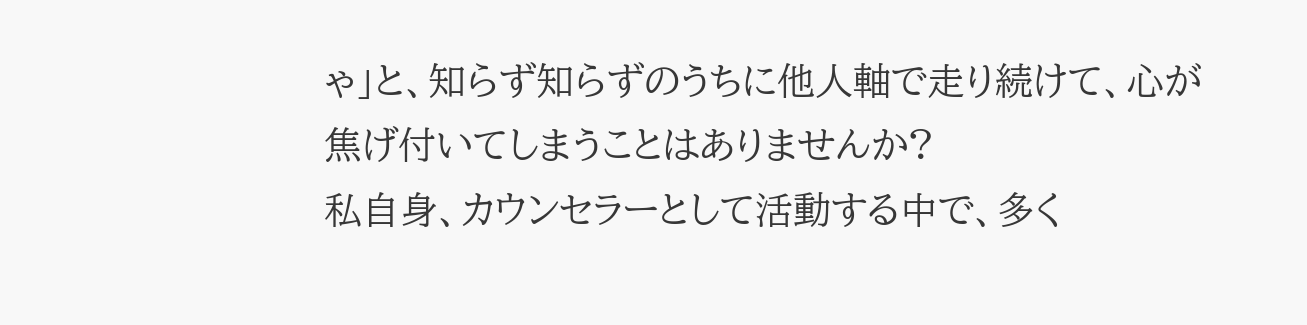ゃ」と、知らず知らずのうちに他人軸で走り続けて、心が焦げ付いてしまうことはありませんか?
私自身、カウンセラーとして活動する中で、多く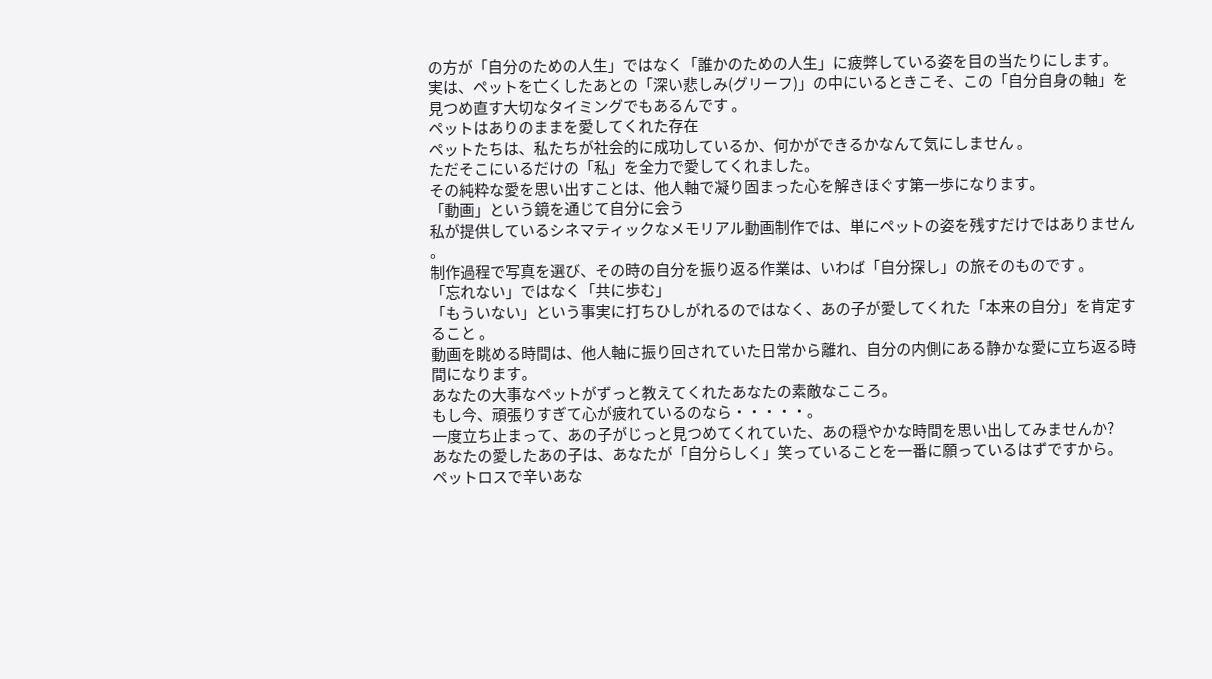の方が「自分のための人生」ではなく「誰かのための人生」に疲弊している姿を目の当たりにします。
実は、ペットを亡くしたあとの「深い悲しみ(グリーフ)」の中にいるときこそ、この「自分自身の軸」を見つめ直す大切なタイミングでもあるんです 。
ペットはありのままを愛してくれた存在
ペットたちは、私たちが社会的に成功しているか、何かができるかなんて気にしません 。
ただそこにいるだけの「私」を全力で愛してくれました。
その純粋な愛を思い出すことは、他人軸で凝り固まった心を解きほぐす第一歩になります。
「動画」という鏡を通じて自分に会う
私が提供しているシネマティックなメモリアル動画制作では、単にペットの姿を残すだけではありません 。
制作過程で写真を選び、その時の自分を振り返る作業は、いわば「自分探し」の旅そのものです 。
「忘れない」ではなく「共に歩む」
「もういない」という事実に打ちひしがれるのではなく、あの子が愛してくれた「本来の自分」を肯定すること 。
動画を眺める時間は、他人軸に振り回されていた日常から離れ、自分の内側にある静かな愛に立ち返る時間になります。
あなたの大事なペットがずっと教えてくれたあなたの素敵なこころ。
もし今、頑張りすぎて心が疲れているのなら・・・・・。
一度立ち止まって、あの子がじっと見つめてくれていた、あの穏やかな時間を思い出してみませんか?
あなたの愛したあの子は、あなたが「自分らしく」笑っていることを一番に願っているはずですから。
ペットロスで辛いあな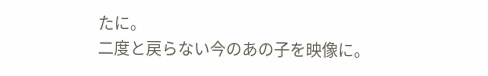たに。
二度と戻らない今のあの子を映像に。